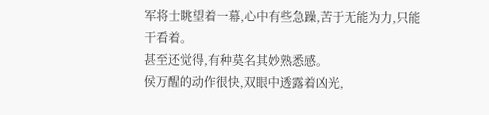军将士眺望着一幕,心中有些急躁,苦于无能为力,只能干看着。
甚至还觉得,有种莫名其妙熟悉感。
侯万醒的动作很快,双眼中透露着凶光,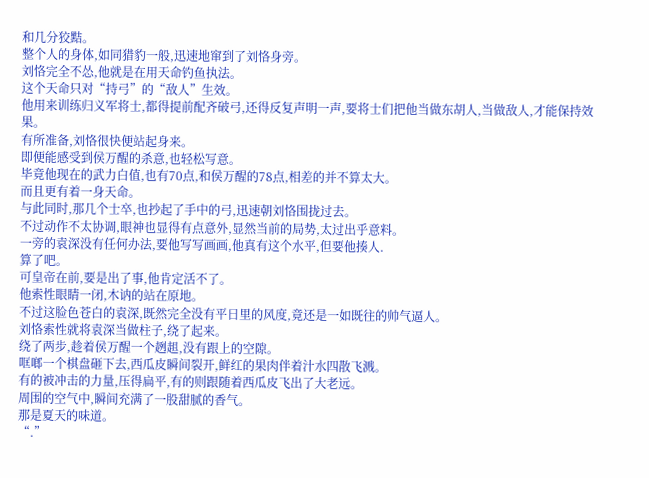和几分狡黠。
整个人的身体,如同猎豹一般,迅速地窜到了刘恪身旁。
刘恪完全不怂,他就是在用天命钓鱼执法。
这个天命只对“持弓”的“敌人”生效。
他用来训练归义军将士,都得提前配齐破弓,还得反复声明一声,要将士们把他当做东胡人,当做敌人,才能保持效果。
有所准备,刘恪很快便站起身来。
即便能感受到侯万醒的杀意,也轻松写意。
毕竟他现在的武力白值,也有70点,和侯万醒的78点,相差的并不算太大。
而且更有着一身天命。
与此同时,那几个士卒,也抄起了手中的弓,迅速朝刘恪围拢过去。
不过动作不太协调,眼神也显得有点意外,显然当前的局势,太过出乎意料。
一旁的袁深没有任何办法,要他写写画画,他真有这个水平,但要他揍人.
算了吧。
可皇帝在前,要是出了事,他肯定活不了。
他索性眼睛一闭,木讷的站在原地。
不过这脸色苍白的袁深,既然完全没有平日里的风度,竟还是一如既往的帅气逼人。
刘恪索性就将袁深当做柱子,绕了起来。
绕了两步,趁着侯万醒一个趔趄,没有跟上的空隙。
哐啷一个棋盘砸下去,西瓜皮瞬间裂开,鲜红的果肉伴着汁水四散飞溅。
有的被冲击的力量,压得扁平,有的则跟随着西瓜皮飞出了大老远。
周围的空气中,瞬间充满了一股甜腻的香气。
那是夏天的味道。
“.”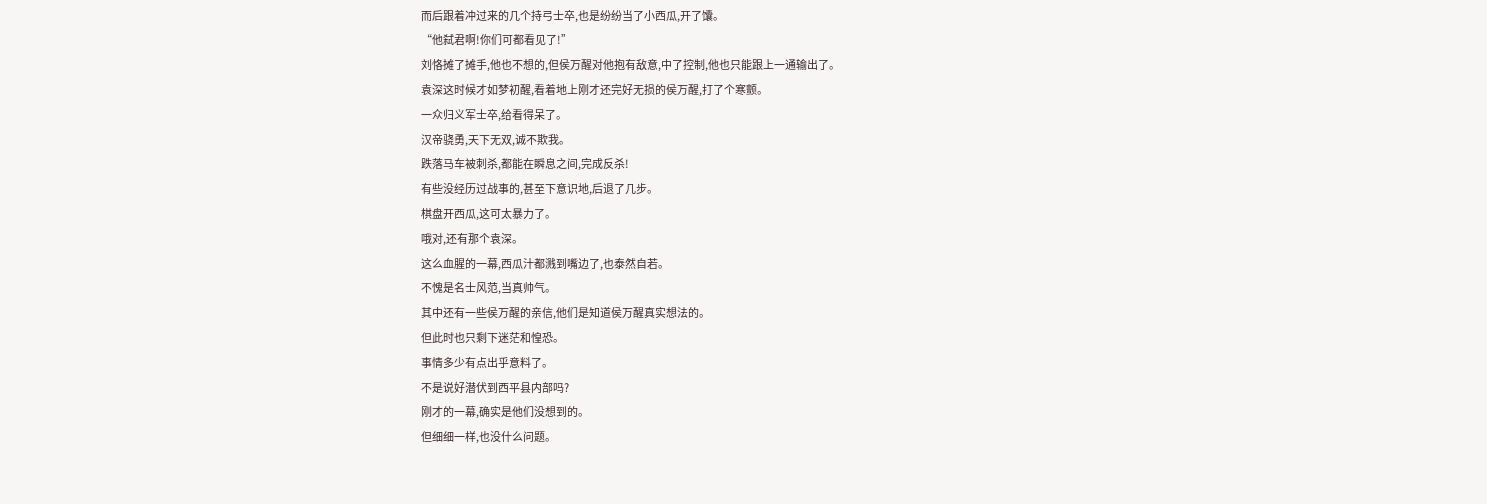而后跟着冲过来的几个持弓士卒,也是纷纷当了小西瓜,开了馕。
“他弑君啊!你们可都看见了!”
刘恪摊了摊手,他也不想的,但侯万醒对他抱有敌意,中了控制,他也只能跟上一通输出了。
袁深这时候才如梦初醒,看着地上刚才还完好无损的侯万醒,打了个寒颤。
一众归义军士卒,给看得呆了。
汉帝骁勇,天下无双,诚不欺我。
跌落马车被刺杀,都能在瞬息之间,完成反杀!
有些没经历过战事的,甚至下意识地,后退了几步。
棋盘开西瓜,这可太暴力了。
哦对,还有那个袁深。
这么血腥的一幕,西瓜汁都溅到嘴边了,也泰然自若。
不愧是名士风范,当真帅气。
其中还有一些侯万醒的亲信,他们是知道侯万醒真实想法的。
但此时也只剩下迷茫和惶恐。
事情多少有点出乎意料了。
不是说好潜伏到西平县内部吗?
刚才的一幕,确实是他们没想到的。
但细细一样,也没什么问题。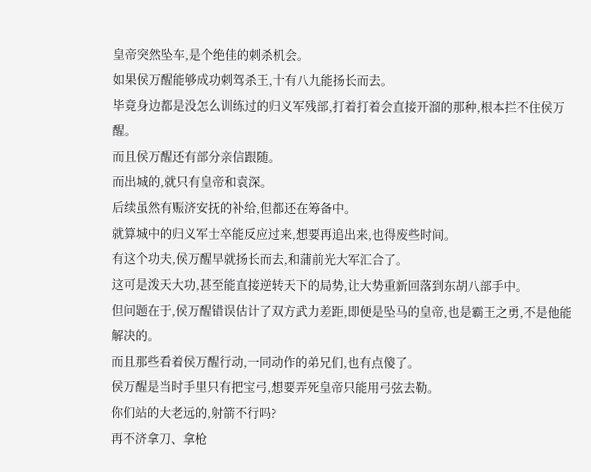皇帝突然坠车,是个绝佳的刺杀机会。
如果侯万醒能够成功刺驾杀王,十有八九能扬长而去。
毕竟身边都是没怎么训练过的归义军残部,打着打着会直接开溜的那种,根本拦不住侯万醒。
而且侯万醒还有部分亲信跟随。
而出城的,就只有皇帝和袁深。
后续虽然有赈济安抚的补给,但都还在筹备中。
就算城中的归义军士卒能反应过来,想要再追出来,也得废些时间。
有这个功夫,侯万醒早就扬长而去,和蒲前光大军汇合了。
这可是泼天大功,甚至能直接逆转天下的局势,让大势重新回落到东胡八部手中。
但问题在于,侯万醒错误估计了双方武力差距,即便是坠马的皇帝,也是霸王之勇,不是他能解决的。
而且那些看着侯万醒行动,一同动作的弟兄们,也有点傻了。
侯万醒是当时手里只有把宝弓,想要弄死皇帝只能用弓弦去勒。
你们站的大老远的,射箭不行吗?
再不济拿刀、拿枪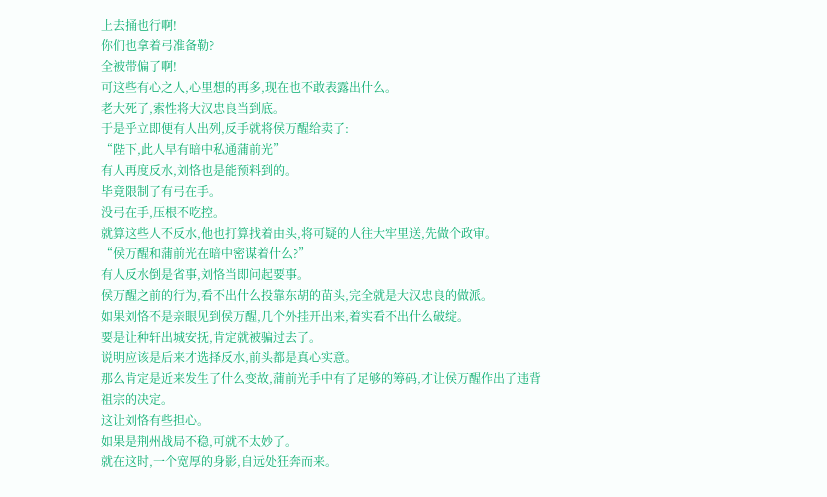上去捅也行啊!
你们也拿着弓准备勒?
全被带偏了啊!
可这些有心之人,心里想的再多,现在也不敢表露出什么。
老大死了,索性将大汉忠良当到底。
于是乎立即便有人出列,反手就将侯万醒给卖了:
“陛下,此人早有暗中私通蒲前光”
有人再度反水,刘恪也是能预料到的。
毕竟限制了有弓在手。
没弓在手,压根不吃控。
就算这些人不反水,他也打算找着由头,将可疑的人往大牢里送,先做个政审。
“侯万醒和蒲前光在暗中密谋着什么?”
有人反水倒是省事,刘恪当即问起要事。
侯万醒之前的行为,看不出什么投靠东胡的苗头,完全就是大汉忠良的做派。
如果刘恪不是亲眼见到侯万醒,几个外挂开出来,着实看不出什么破绽。
要是让种轩出城安抚,肯定就被骗过去了。
说明应该是后来才选择反水,前头都是真心实意。
那么肯定是近来发生了什么变故,蒲前光手中有了足够的筹码,才让侯万醒作出了违背祖宗的决定。
这让刘恪有些担心。
如果是荆州战局不稳,可就不太妙了。
就在这时,一个宽厚的身影,自远处狂奔而来。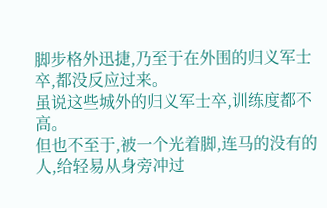脚步格外迅捷,乃至于在外围的归义军士卒,都没反应过来。
虽说这些城外的归义军士卒,训练度都不高。
但也不至于,被一个光着脚,连马的没有的人,给轻易从身旁冲过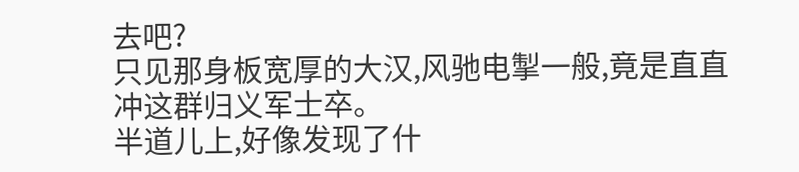去吧?
只见那身板宽厚的大汉,风驰电掣一般,竟是直直冲这群归义军士卒。
半道儿上,好像发现了什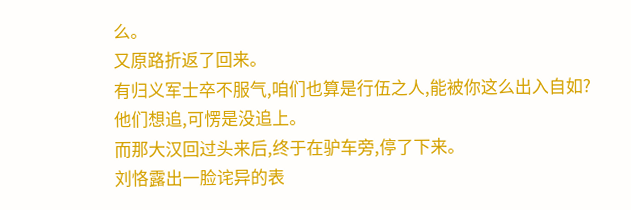么。
又原路折返了回来。
有归义军士卒不服气,咱们也算是行伍之人,能被你这么出入自如?
他们想追,可愣是没追上。
而那大汉回过头来后,终于在驴车旁,停了下来。
刘恪露出一脸诧异的表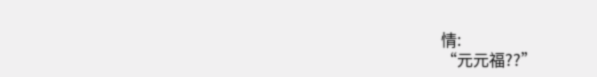情:
“元元福??”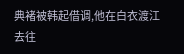典褚被韩起借调,他在白衣渡江去往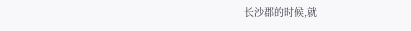长沙郡的时候,就